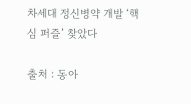차세대 정신병약 개발 ‘핵심 퍼즐’ 찾았다

출처 : 동아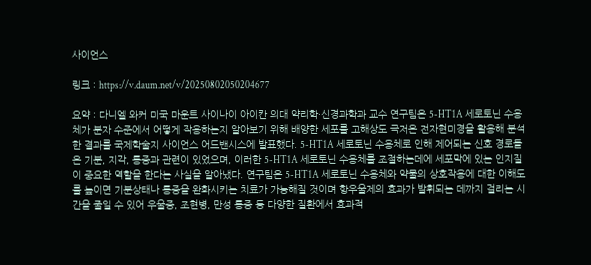사이언스

링크 : https://v.daum.net/v/20250802050204677

요약 : 다니엘 와커 미국 마운트 사이나이 아이칸 의대 약리학·신경과학과 교수 연구팀은 5-HT1A 세로토닌 수용체가 분자 수준에서 어떻게 작용하는지 알아보기 위해 배양한 세포를 고해상도 극저온 전자현미경을 활용해 분석한 결과를 국제학술지 사이언스 어드밴시스에 발표했다. 5-HT1A 세로토닌 수용체로 인해 제어되는 신호 경로들은 기분, 지각, 통증과 관련이 있었으며, 이러한 5-HT1A 세로토닌 수용체를 조절하는데에 세포막에 있는 인지질이 중요한 역할을 한다는 사실을 알아냈다. 연구팀은 5-HT1A 세로토닌 수용체와 약물의 상호작용에 대한 이해도를 높이면 기분상태나 통증을 완화시키는 치료가 가능해질 것이며 항우울제의 효과가 발휘되는 데까지 걸리는 시간을 줄일 수 있어 우울증, 조현병, 만성 통증 등 다양한 질환에서 효과적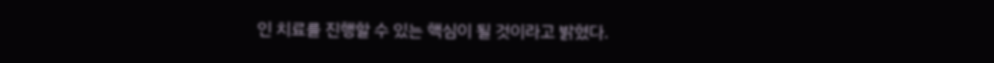인 치료를 진행할 수 있는 핵심이 될 것이라고 밝혔다.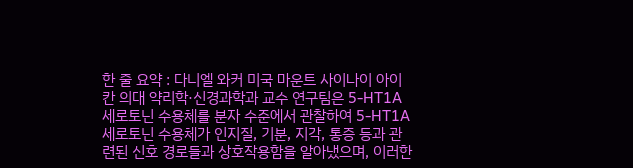한 줄 요약 : 다니엘 와커 미국 마운트 사이나이 아이칸 의대 약리학·신경과학과 교수 연구팀은 5-HT1A 세로토닌 수용체를 분자 수준에서 관찰하여 5-HT1A 세로토닌 수용체가 인지질, 기분, 지각, 통증 등과 관련된 신호 경로들과 상호작용함을 알아냈으며, 이러한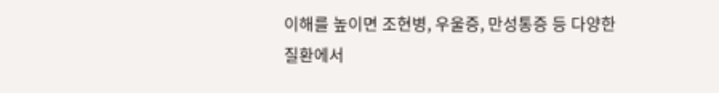이해를 높이면 조현병, 우울증, 만성통증 등 다양한 질환에서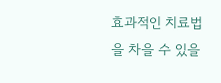효과적인 치료법을 차을 수 있을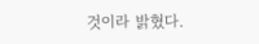것이라 밝혔다.